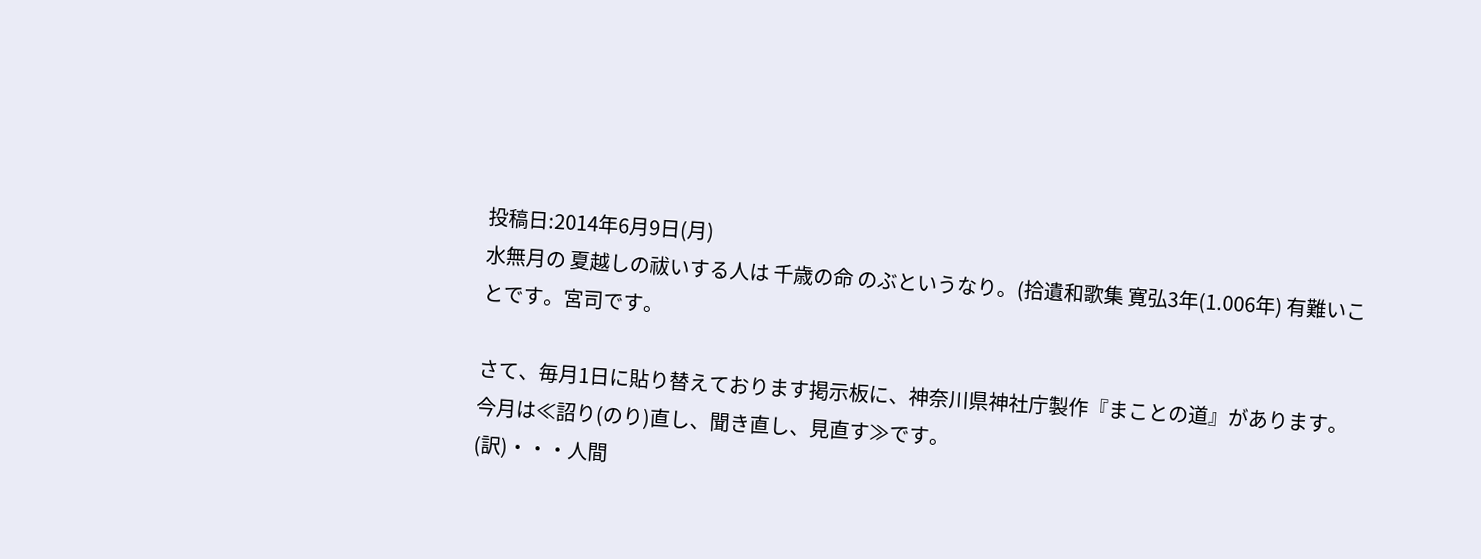投稿日:2014年6月9日(月)
水無月の 夏越しの祓いする人は 千歳の命 のぶというなり。(拾遺和歌集 寛弘3年(1.006年) 有難いことです。宮司です。

さて、毎月1日に貼り替えております掲示板に、神奈川県神社庁製作『まことの道』があります。
今月は≪詔り(のり)直し、聞き直し、見直す≫です。
(訳)・・・人間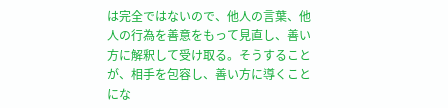は完全ではないので、他人の言葉、他人の行為を善意をもって見直し、善い方に解釈して受け取る。そうすることが、相手を包容し、善い方に導くことにな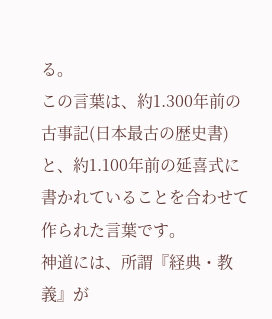る。
この言葉は、約1.300年前の古事記(日本最古の歴史書)と、約1.100年前の延喜式に書かれていることを合わせて作られた言葉です。
神道には、所謂『経典・教義』が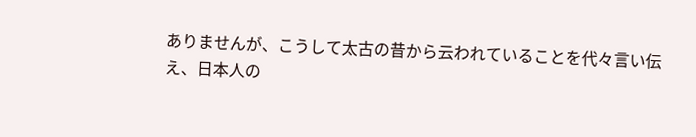ありませんが、こうして太古の昔から云われていることを代々言い伝え、日本人の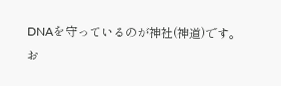DNAを守っているのが神社(神道)です。
お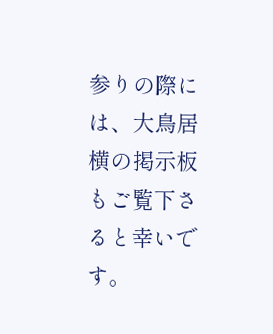参りの際には、大鳥居横の掲示板もご覧下さると幸いです。